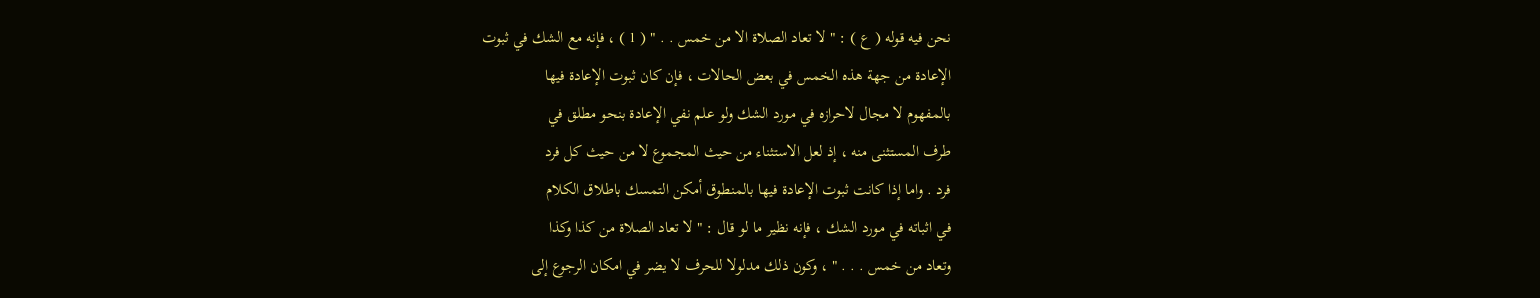نحن فيه قوله ( ع ) : " لا تعاد الصلاة الا من خمس . . " ( 1 ) ، فإنه مع الشك في ثبوت
الإعادة من جهة هذه الخمس في بعض الحالات ، فإن كان ثبوت الإعادة فيها
بالمفهوم لا مجال لاحرازه في مورد الشك ولو علم نفي الإعادة بنحو مطلق في
طرف المستثنى منه ، إذ لعل الاستثناء من حيث المجموع لا من حيث كل فرد
فرد . واما إذا كانت ثبوت الإعادة فيها بالمنطوق أمكن التمسك باطلاق الكلام
في اثباته في مورد الشك ، فإنه نظير ما لو قال : " لا تعاد الصلاة من كذا وكذا
وتعاد من خمس . . . " ، وكون ذلك مدلولا للحرف لا يضر في امكان الرجوع إلى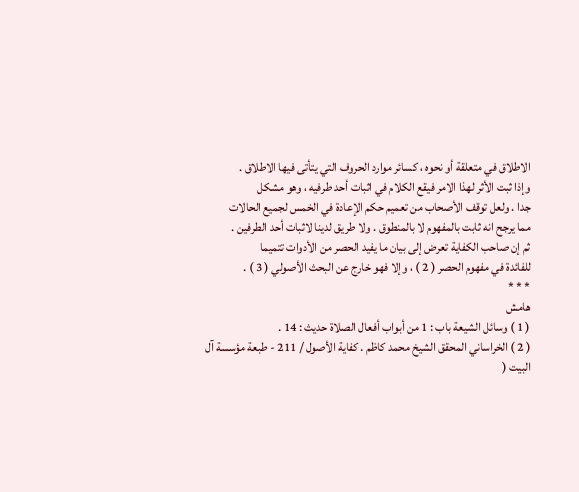الاطلاق في متعلقة أو نحوه ، كسائر موارد الحروف التي يتأتى فيها الاطلاق .
وإذا ثبت الأثر لهذا الامر فيقع الكلام في اثبات أحد طرفيه ، وهو مشكل
جدا . ولعل توقف الأصحاب من تعميم حكم الإعادة في الخمس لجميع الحالات
مما يرجح انه ثابت بالمفهوم لا بالمنطوق . ولا طريق لدينا لاثبات أحد الطرفين .
ثم إن صاحب الكفاية تعرض إلى بيان ما يفيد الحصر من الأدوات تتميما
للفائدة في مفهوم الحصر ( 2 ) ، وإلا فهو خارج عن البحث الأصولي ( 3 ) .
* * *
هامش
( 1 ) وسائل الشيعة باب : 1 من أبواب أفعال الصلاة حديث : 14 .
( 2 ) الخراساني المحقق الشيخ محمد كاظم . كفاية الأصول / 211 - طبعة مؤسسة آل البيت (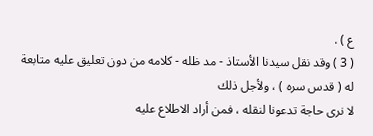ع ) .
( 3 ) وقد نقل سيدنا الأستاذ - مد ظله - كلامه من دون تعليق عليه متابعة له ( قدس سره ) ، ولأجل ذلك
لا نرى حاجة تدعونا لنقله ، فمن أراد الاطلاع عليه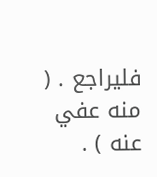فليراجع . ( منه عفي عنه ) .